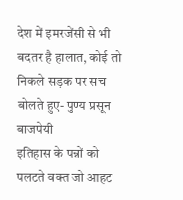देश में इमरजेंसी से भी बदतर है हालात, कोई तो निकले सड़क पर सच बोलते हुए- पुण्य प्रसून बाजपेयी
इतिहास के पन्नों को पलटते वक्त जो आहट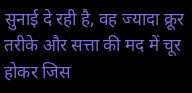सुनाई दे रही है, वह ज्यादा क्रूर तरीके और सत्ता की मद में चूर होकर जिस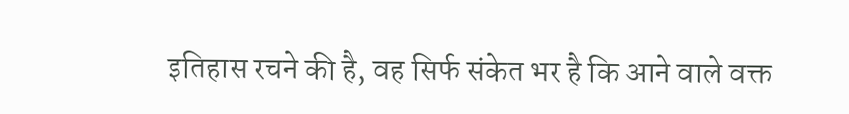इतिहास रचने की है, वह सिर्फ संकेत भर है कि आने वाले वक्त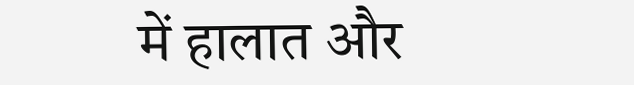में हालात और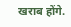खराब होंगे.